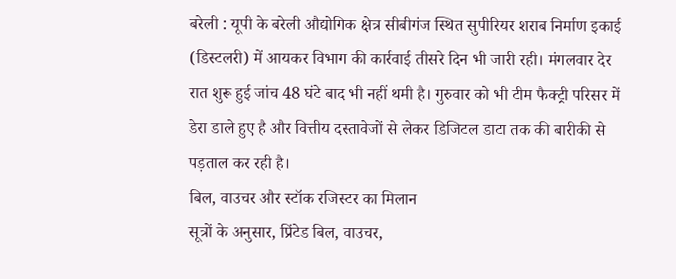बरेली : यूपी के बरेली औद्योगिक क्षेत्र सीबीगंज स्थित सुपीरियर शराब निर्माण इकाई (डिस्टलरी) में आयकर विभाग की कार्रवाई तीसरे दिन भी जारी रही। मंगलवार देर रात शुरू हुई जांच 48 घंटे बाद भी नहीं थमी है। गुरुवार को भी टीम फैक्ट्री परिसर में डेरा डाले हुए है और वित्तीय दस्तावेजों से लेकर डिजिटल डाटा तक की बारीकी से पड़ताल कर रही है।
बिल, वाउचर और स्टॉक रजिस्टर का मिलान
सूत्रों के अनुसार, प्रिंटेड बिल, वाउचर,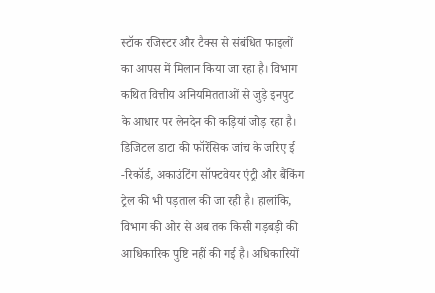स्टॉक रजिस्टर और टैक्स से संबंधित फाइलों का आपस में मिलान किया जा रहा है। विभाग कथित वित्तीय अनियमितताओं से जुड़े इनपुट के आधार पर लेनदेन की कड़ियां जोड़ रहा है। डिजिटल डाटा की फॉरेंसिक जांच के जरिए ई -रिकॉर्ड, अकाउंटिंग सॉफ्टवेयर एंट्री और बैंकिंग ट्रेल की भी पड़ताल की जा रही है। हालांकि, विभाग की ओर से अब तक किसी गड़बड़ी की आधिकारिक पुष्टि नहीं की गई है। अधिकारियों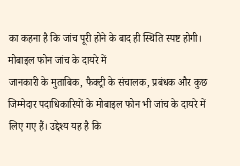का कहना है कि जांच पूरी होने के बाद ही स्थिति स्पष्ट होगी।
मोबाइल फोन जांच के दायरे में
जानकारी के मुताबिक, फैक्ट्री के संचालक, प्रबंधक और कुछ जिम्मेदार पदाधिकारियों के मोबाइल फोन भी जांच के दायरे में लिए गए हैं। उद्देश्य यह है कि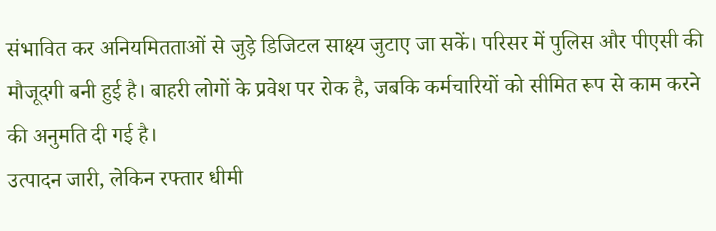संभावित कर अनियमितताओं से जुड़े डिजिटल साक्ष्य जुटाए जा सकें। परिसर में पुलिस और पीएसी की मौजूदगी बनी हुई है। बाहरी लोगों के प्रवेश पर रोक है, जबकि कर्मचारियों को सीमित रूप से काम करने की अनुमति दी गई है।
उत्पादन जारी, लेकिन रफ्तार धीमी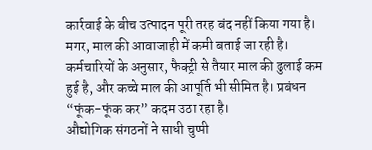कार्रवाई के बीच उत्पादन पूरी तरह बंद नहीं किया गया है। मगर, माल की आवाजाही में कमी बताई जा रही है। कर्मचारियों के अनुसार, फैक्ट्री से तैयार माल की ढुलाई कम हुई है, और कच्चे माल की आपूर्ति भी सीमित है। प्रबंधन “फूंक-फूंक कर” कदम उठा रहा है।
औद्योगिक संगठनों ने साधी चुप्पी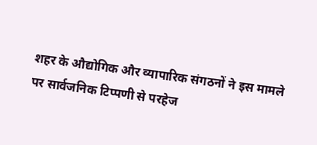शहर के औद्योगिक और व्यापारिक संगठनों ने इस मामले पर सार्वजनिक टिप्पणी से परहेज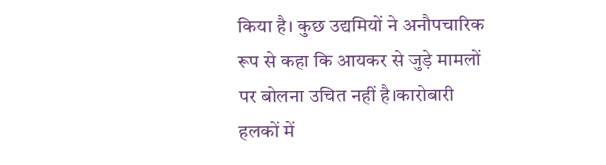किया है। कुछ उद्यमियों ने अनौपचारिक रूप से कहा कि आयकर से जुड़े मामलों पर बोलना उचित नहीं है।कारोबारी हलकों में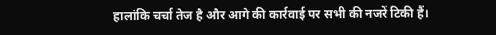हालांकि चर्चा तेज है और आगे की कार्रवाई पर सभी की नजरें टिकी हैं।